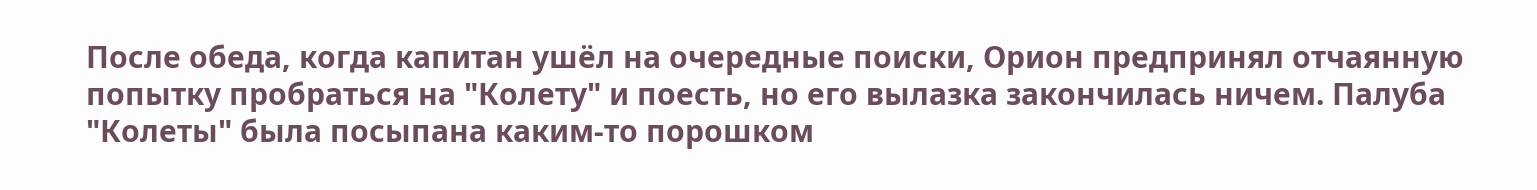После обеда, когда капитан ушёл на очередные поиски, Орион предпринял отчаянную попытку пробраться на "Колету" и поесть, но его вылазка закончилась ничем. Палуба "Колеты" была посыпана каким-то порошком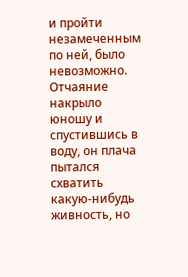и пройти незамеченным по ней, было невозможно. Отчаяние накрыло юношу и спустившись в воду, он плача пытался схватить какую-нибудь живность, но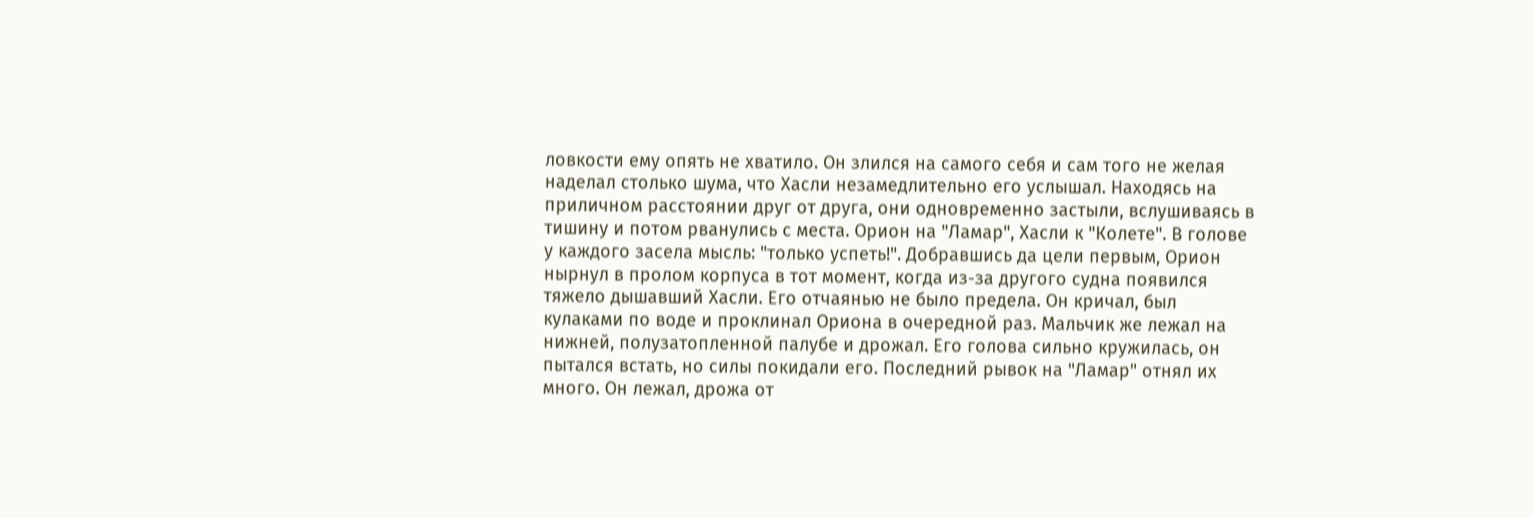ловкости ему опять не хватило. Он злился на самого себя и сам того не желая наделал столько шума, что Хасли незамедлительно его услышал. Находясь на приличном расстоянии друг от друга, они одновременно застыли, вслушиваясь в тишину и потом рванулись с места. Орион на "Ламар", Хасли к "Колете". В голове у каждого засела мысль: "только успеть!". Добравшись да цели первым, Орион нырнул в пролом корпуса в тот момент, когда из-за другого судна появился тяжело дышавший Хасли. Его отчаянью не было предела. Он кричал, был кулаками по воде и проклинал Ориона в очередной раз. Мальчик же лежал на нижней, полузатопленной палубе и дрожал. Его голова сильно кружилась, он пытался встать, но силы покидали его. Последний рывок на "Ламар" отнял их много. Он лежал, дрожа от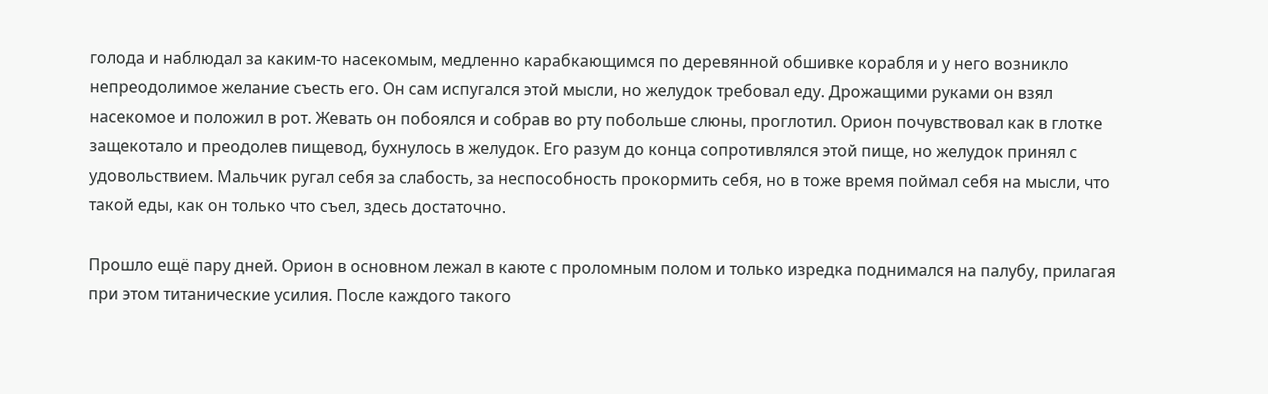голода и наблюдал за каким-то насекомым, медленно карабкающимся по деревянной обшивке корабля и у него возникло непреодолимое желание съесть его. Он сам испугался этой мысли, но желудок требовал еду. Дрожащими руками он взял насекомое и положил в рот. Жевать он побоялся и собрав во рту побольше слюны, проглотил. Орион почувствовал как в глотке защекотало и преодолев пищевод, бухнулось в желудок. Его разум до конца сопротивлялся этой пище, но желудок принял с удовольствием. Мальчик ругал себя за слабость, за неспособность прокормить себя, но в тоже время поймал себя на мысли, что такой еды, как он только что съел, здесь достаточно.

Прошло ещё пару дней. Орион в основном лежал в каюте с проломным полом и только изредка поднимался на палубу, прилагая при этом титанические усилия. После каждого такого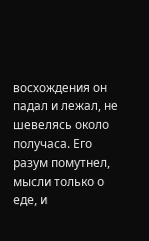восхождения он падал и лежал, не шевелясь около получаса. Его разум помутнел, мысли только о еде, и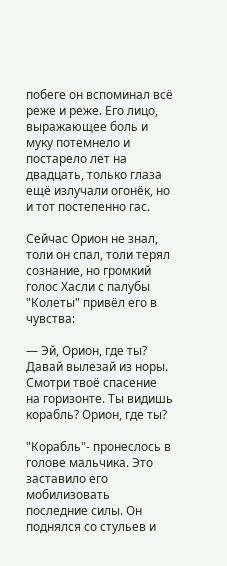побеге он вспоминал всё реже и реже. Его лицо, выражающее боль и муку потемнело и постарело лет на двадцать, только глаза ещё излучали огонёк, но и тот постепенно гас.

Сейчас Орион не знал, толи он спал, толи терял сознание, но громкий голос Хасли с палубы "Колеты" привёл его в чувства:

— Эй, Орион, где ты? Давай вылезай из норы. Смотри твоё спасение на горизонте. Ты видишь корабль? Орион, где ты?

"Корабль"- пронеслось в голове мальчика. Это заставило его мобилизовать последние силы. Он поднялся со стульев и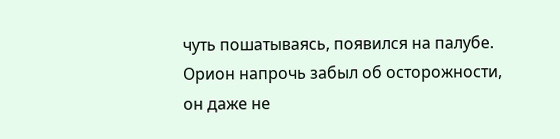чуть пошатываясь, появился на палубе. Орион напрочь забыл об осторожности, он даже не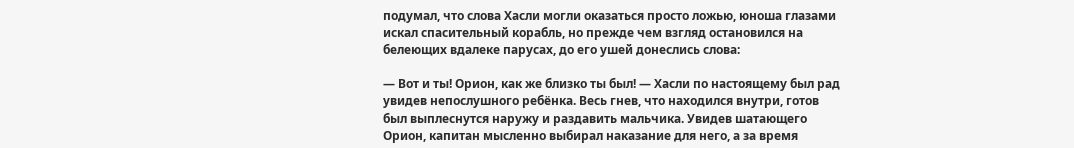подумал, что слова Хасли могли оказаться просто ложью, юноша глазами искал спасительный корабль, но прежде чем взгляд остановился на белеющих вдалеке парусах, до его ушей донеслись слова:

— Вот и ты! Орион, как же близко ты был! — Хасли по настоящему был рад увидев непослушного ребёнка. Весь гнев, что находился внутри, готов был выплеснутся наружу и раздавить мальчика. Увидев шатающего Орион, капитан мысленно выбирал наказание для него, а за время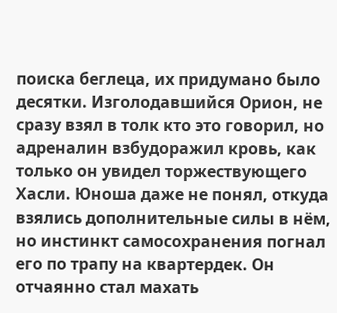поиска беглеца, их придумано было десятки. Изголодавшийся Орион, не сразу взял в толк кто это говорил, но адреналин взбудоражил кровь, как только он увидел торжествующего Хасли. Юноша даже не понял, откуда взялись дополнительные силы в нём, но инстинкт самосохранения погнал его по трапу на квартердек. Он отчаянно стал махать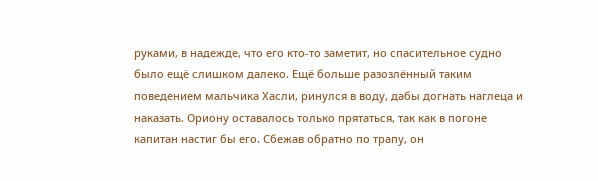руками, в надежде, что его кто-то заметит, но спасительное судно было ещё слишком далеко. Ещё больше разозлённый таким поведением мальчика Хасли, ринулся в воду, дабы догнать наглеца и наказать. Ориону оставалось только прятаться, так как в погоне капитан настиг бы его. Сбежав обратно по трапу, он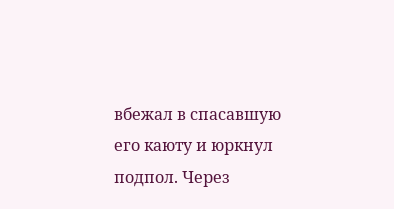вбежал в спасавшую его каюту и юркнул подпол. Через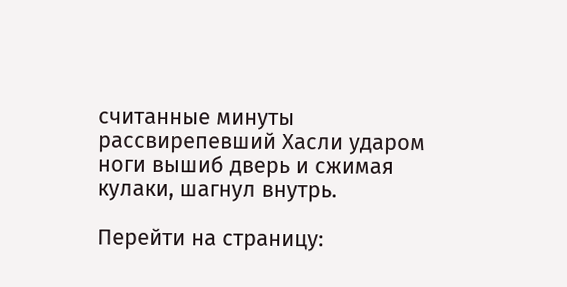считанные минуты рассвирепевший Хасли ударом ноги вышиб дверь и сжимая кулаки, шагнул внутрь.

Перейти на страницу: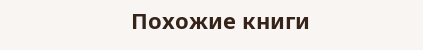Похожие книги